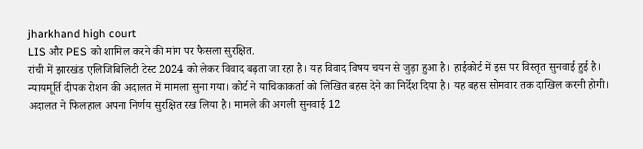jharkhand high court
LIS और PES को शामिल करने की मांग पर फैसला सुरक्षित.
रांची में झारखंड एलिजिबिलिटी टेस्ट 2024 को लेकर विवाद बढ़ता जा रहा है। यह विवाद विषय चयन से जुड़ा हुआ है। हाईकोर्ट में इस पर विस्तृत सुनवाई हुई है। न्यायमूर्ति दीपक रोशन की अदालत में मामला सुना गया। कोर्ट ने याचिकाकर्ता को लिखित बहस देने का निर्देश दिया है। यह बहस सोमवार तक दाखिल करनी होगी। अदालत ने फिलहाल अपना निर्णय सुरक्षित रख लिया है। मामले की अगली सुनवाई 12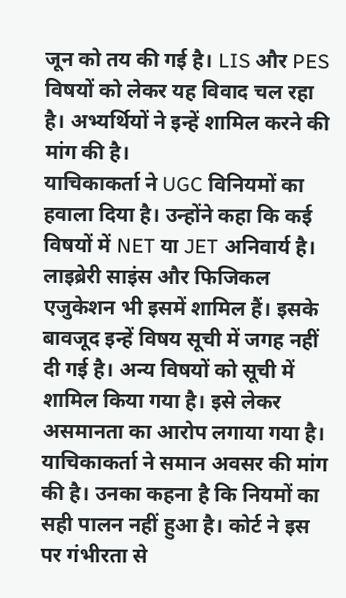जून को तय की गई है। LIS और PES विषयों को लेकर यह विवाद चल रहा है। अभ्यर्थियों ने इन्हें शामिल करने की मांग की है।
याचिकाकर्ता ने UGC विनियमों का हवाला दिया है। उन्होंने कहा कि कई विषयों में NET या JET अनिवार्य है। लाइब्रेरी साइंस और फिजिकल एजुकेशन भी इसमें शामिल हैं। इसके बावजूद इन्हें विषय सूची में जगह नहीं दी गई है। अन्य विषयों को सूची में शामिल किया गया है। इसे लेकर असमानता का आरोप लगाया गया है। याचिकाकर्ता ने समान अवसर की मांग की है। उनका कहना है कि नियमों का सही पालन नहीं हुआ है। कोर्ट ने इस पर गंभीरता से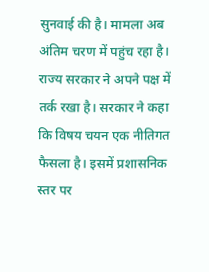सुनवाई की है। मामला अब अंतिम चरण में पहुंच रहा है।
राज्य सरकार ने अपने पक्ष में तर्क रखा है। सरकार ने कहा कि विषय चयन एक नीतिगत फैसला है। इसमें प्रशासनिक स्तर पर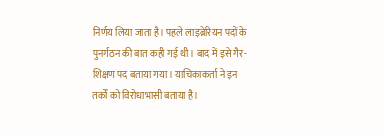निर्णय लिया जाता है। पहले लाइब्रेरियन पदों के पुनर्गठन की बात कही गई थी। बाद में इसे गैर-शिक्षण पद बताया गया। याचिकाकर्ता ने इन तर्कों को विरोधाभासी बताया है।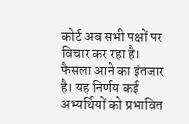कोर्ट अब सभी पक्षों पर विचार कर रहा है। फैसला आने का इंतजार है। यह निर्णय कई अभ्यर्थियों को प्रभावित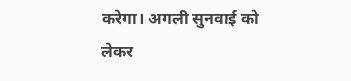करेगा। अगली सुनवाई को लेकर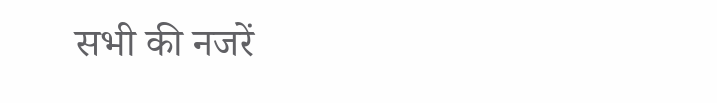सभी की नजरें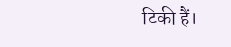टिकी हैं।